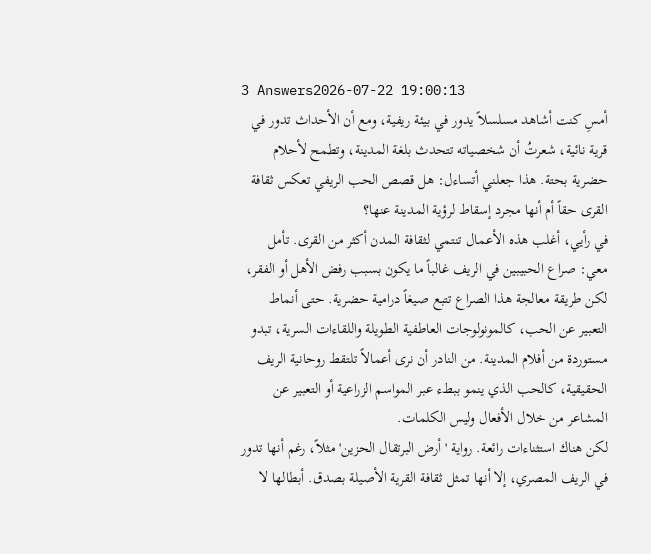3 Answers2026-07-22 19:00:13
أمسِ كنت أشاهد مسلسلاً يدور في بيئة ريفية، ومع أن الأحداث تدور في قرية نائية، شعرتُ أن شخصياته تتحدث بلغة المدينة، وتطمح لأحلام حضرية بحتة. هذا جعلني أتساءل: هل قصص الحب الريفي تعكس ثقافة القرى حقاً أم أنها مجرد إسقاط لرؤية المدينة عنها؟
في رأيي، أغلب هذه الأعمال تنتمي لثقافة المدن أكثر من القرى. تأمل معي: صراع الحبيبين في الريف غالباً ما يكون بسبب رفض الأهل أو الفقر، لكن طريقة معالجة هذا الصراع تتبع صيغاً درامية حضرية. حتى أنماط التعبير عن الحب، كالمونولوجات العاطفية الطويلة واللقاءات السرية، تبدو مستوردة من أفلام المدينة. من النادر أن نرى أعمالاً تلتقط روحانية الريف الحقيقية، كالحب الذي ينمو ببطء عبر المواسم الزراعية أو التعبير عن المشاعر من خلال الأفعال وليس الكلمات.
لكن هناك استثناءات رائعة. رواية 'أرض البرتقال الحزين' مثلاً، رغم أنها تدور في الريف المصري، إلا أنها تمثل ثقافة القرية الأصيلة بصدق. أبطالها لا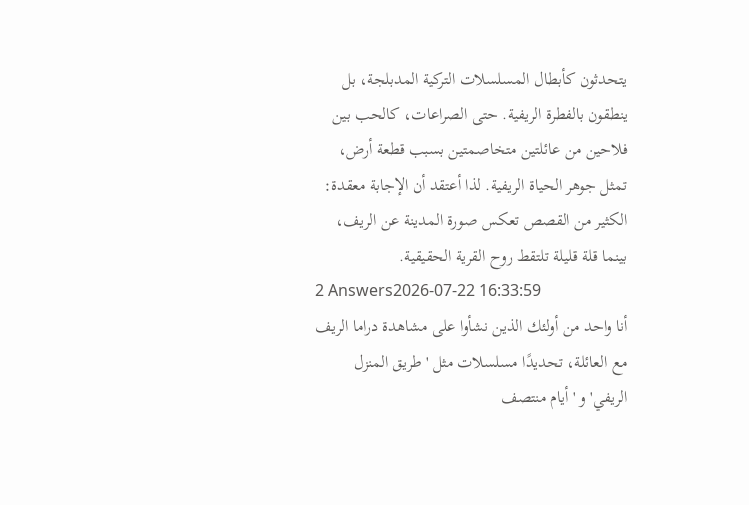يتحدثون كأبطال المسلسلات التركية المدبلجة، بل ينطقون بالفطرة الريفية. حتى الصراعات، كالحب بين فلاحين من عائلتين متخاصمتين بسبب قطعة أرض، تمثل جوهر الحياة الريفية. لذا أعتقد أن الإجابة معقدة: الكثير من القصص تعكس صورة المدينة عن الريف، بينما قلة قليلة تلتقط روح القرية الحقيقية.
2 Answers2026-07-22 16:33:59
أنا واحد من أولئك الذين نشأوا على مشاهدة دراما الريف مع العائلة، تحديدًا مسلسلات مثل 'طريق المنزل الريفي' و 'أيام منتصف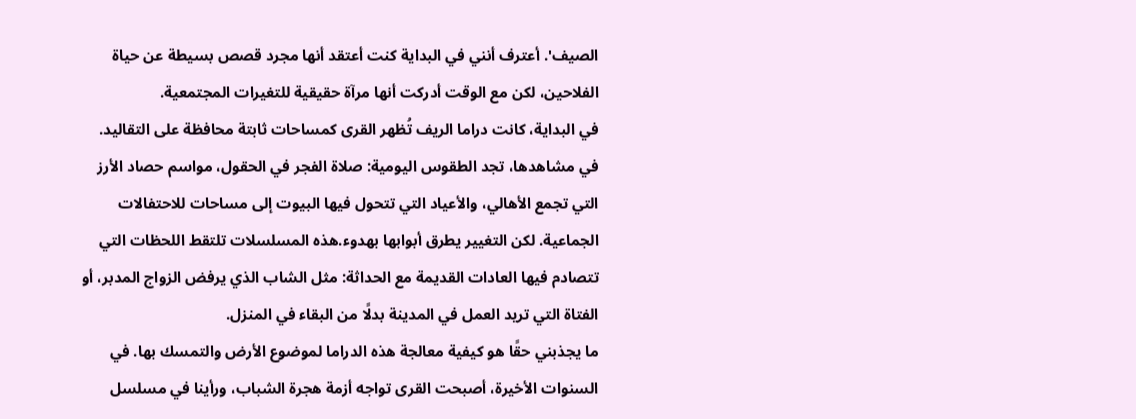الصيف'. أعترف أنني في البداية كنت أعتقد أنها مجرد قصص بسيطة عن حياة الفلاحين، لكن مع الوقت أدركت أنها مرآة حقيقية للتغيرات المجتمعية.
في البداية، كانت دراما الريف تُظهر القرى كمساحات ثابتة محافظة على التقاليد. في مشاهدها، تجد الطقوس اليومية: صلاة الفجر في الحقول، مواسم حصاد الأرز التي تجمع الأهالي، والأعياد التي تتحول فيها البيوت إلى مساحات للاحتفالات الجماعية. لكن التغيير يطرق أبوابها بهدوء.هذه المسلسلات تلتقط اللحظات التي تتصادم فيها العادات القديمة مع الحداثة: مثل الشاب الذي يرفض الزواج المدبر، أو الفتاة التي تريد العمل في المدينة بدلًا من البقاء في المنزل.
ما يجذبني حقًا هو كيفية معالجة هذه الدراما لموضوع الأرض والتمسك بها. في السنوات الأخيرة، أصبحت القرى تواجه أزمة هجرة الشباب، ورأينا في مسلسل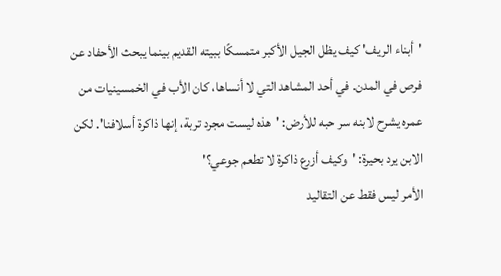'أبناء الريف' كيف يظل الجيل الأكبر متمسكًا ببيته القديم بينما يبحث الأحفاد عن فرص في المدن. في أحد المشاهد التي لا أنساها، كان الأب في الخمسينيات من عمره يشرح لابنه سر حبه للأرض: 'هذه ليست مجرد تربة، إنها ذاكرة أسلافنا'. لكن الابن يرد بحيرة: 'وكيف أزرع ذاكرة لا تطعم جوعي؟'
الأمر ليس فقط عن التقاليد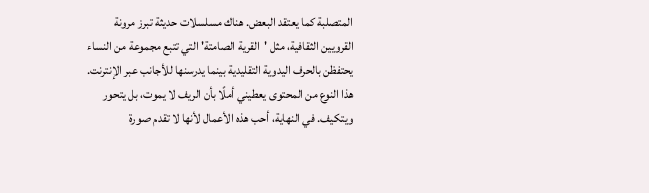المتصلبة كما يعتقد البعض. هناك مسلسلات حديثة تبرز مرونة القرويين الثقافية، مثل 'القرية الصامتة' التي تتبع مجموعة من النساء يحتفظن بالحرف اليدوية التقليدية بينما يدرسنها للأجانب عبر الإنترنت. هذا النوع من المحتوى يعطيني أملًا بأن الريف لا يموت، بل يتحور ويتكيف. في النهاية، أحب هذه الأعمال لأنها لا تقدم صورة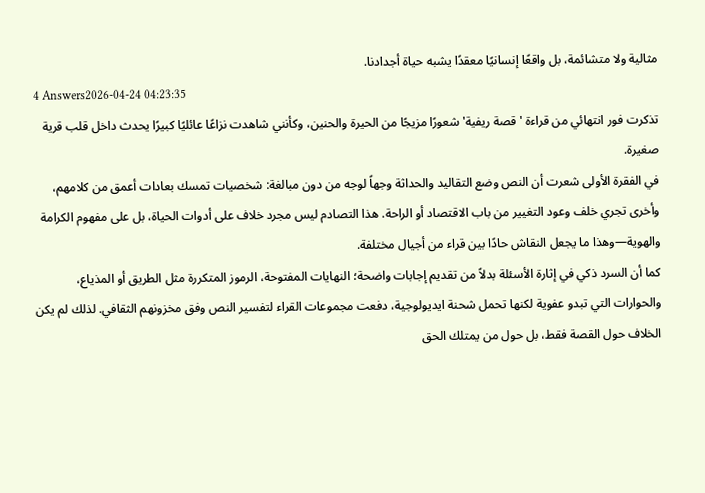مثالية ولا متشائمة، بل واقعًا إنسانيًا معقدًا يشبه حياة أجدادنا.
4 Answers2026-04-24 04:23:35
تذكرت فور انتهائي من قراءة 'قصة ريفية' شعورًا مزيجًا من الحيرة والحنين، وكأنني شاهدت نزاعًا عائليًا كبيرًا يحدث داخل قلب قرية صغيرة.
في الفقرة الأولى شعرت أن النص وضع التقاليد والحداثة وجهاً لوجه من دون مبالغة: شخصيات تمسك بعادات أعمق من كلامهم، وأخرى تجري خلف وعود التغيير من باب الاقتصاد أو الراحة. هذا التصادم ليس مجرد خلاف على أدوات الحياة، بل على مفهوم الكرامة والهوية—وهذا ما يجعل النقاش حادًا بين قراء من أجيال مختلفة.
كما أن السرد ذكي في إثارة الأسئلة بدلاً من تقديم إجابات واضحة؛ النهايات المفتوحة، الرموز المتكررة مثل الطريق أو المذياع، والحوارات التي تبدو عفوية لكنها تحمل شحنة ايديولوجية، دفعت مجموعات القراء لتفسير النص وفق مخزونهم الثقافي. لذلك لم يكن الخلاف حول القصة فقط، بل حول من يمتلك الحق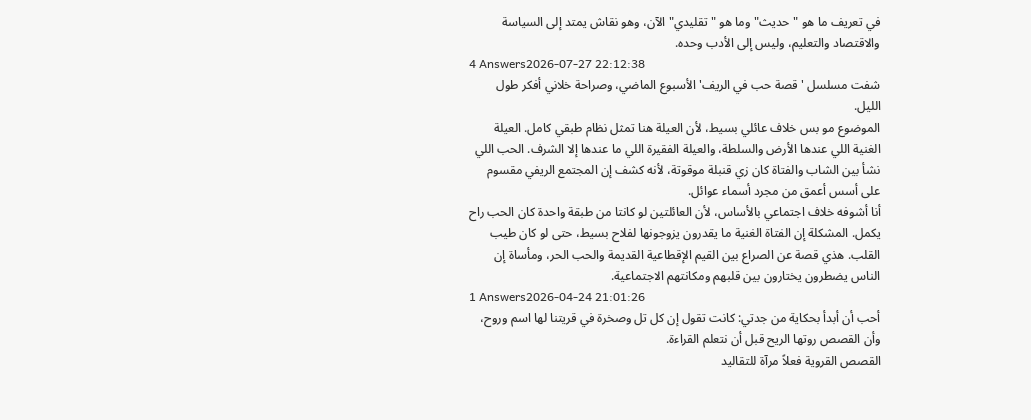في تعريف ما هو "حديث" وما هو "تقليدي" الآن، وهو نقاش يمتد إلى السياسة والاقتصاد والتعليم، وليس إلى الأدب وحده.
4 Answers2026-07-27 22:12:38
شفت مسلسل 'قصة حب في الريف' الأسبوع الماضي، وصراحة خلاني أفكر طول الليل.
الموضوع مو بس خلاف عائلي بسيط، لأن العيلة هنا تمثل نظام طبقي كامل. العيلة الغنية اللي عندها الأرض والسلطة، والعيلة الفقيرة اللي ما عندها إلا الشرف. الحب اللي نشأ بين الشاب والفتاة كان زي قنبلة موقوتة، لأنه كشف إن المجتمع الريفي مقسوم على أسس أعمق من مجرد أسماء عوائل.
أنا أشوفه خلاف اجتماعي بالأساس، لأن العائلتين لو كانتا من طبقة واحدة كان الحب راح يكمل. المشكلة إن الفتاة الغنية ما يقدرون يزوجونها لفلاح بسيط، حتى لو كان طيب القلب. هذي قصة عن الصراع بين القيم الإقطاعية القديمة والحب الحر، ومأساة إن الناس يضطرون يختارون بين قلبهم ومكانتهم الاجتماعية.
1 Answers2026-04-24 21:01:26
أحب أن أبدأ بحكاية من جدتي: كانت تقول إن كل تل وصخرة في قريتنا لها اسم وروح، وأن القصص روتها الريح قبل أن نتعلم القراءة.
القصص القروية فعلاً مرآة للتقاليد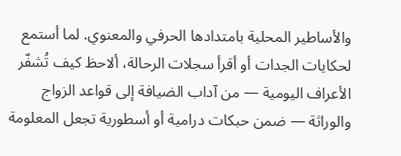والأساطير المحلية بامتدادها الحرفي والمعنوي. لما أستمع لحكايات الجدات أو أقرأ سجلات الرحالة، ألاحظ كيف تُشفّر الأعراف اليومية — من آداب الضيافة إلى قواعد الزواج والوراثة — ضمن حبكات درامية أو أسطورية تجعل المعلومة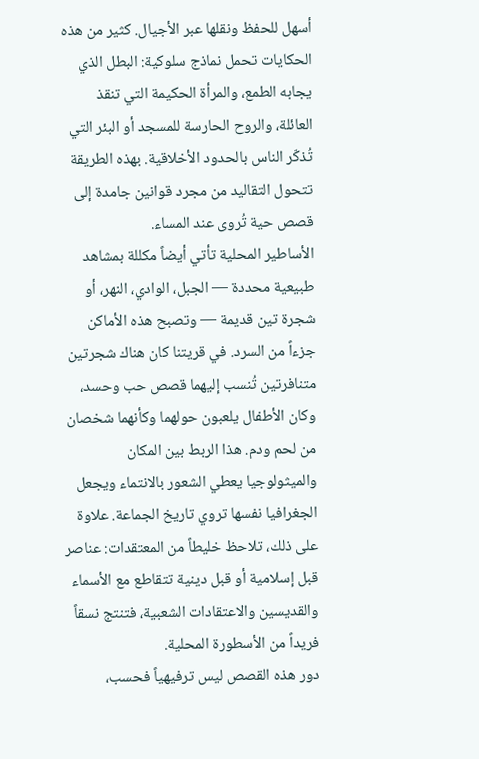أسهل للحفظ ونقلها عبر الأجيال. كثير من هذه الحكايات تحمل نماذج سلوكية: البطل الذي يجابه الطمع، والمرأة الحكيمة التي تنقذ العائلة، والروح الحارسة للمسجد أو البئر التي تُذكّر الناس بالحدود الأخلاقية. بهذه الطريقة تتحول التقاليد من مجرد قوانين جامدة إلى قصص حية تُروى عند المساء.
الأساطير المحلية تأتي أيضاً مكللة بمشاهد طبيعية محددة — الجبل، الوادي، النهر، أو شجرة تين قديمة — وتصبح هذه الأماكن جزءاً من السرد. في قريتنا كان هناك شجرتين متنافرتين تُنسب إليهما قصص حب وحسد، وكان الأطفال يلعبون حولهما وكأنهما شخصان من لحم ودم. هذا الربط بين المكان والميثولوجيا يعطي الشعور بالانتماء ويجعل الجغرافيا نفسها تروي تاريخ الجماعة. علاوة على ذلك، تلاحظ خليطاً من المعتقدات: عناصر قبل إسلامية أو قبل دينية تتقاطع مع الأسماء والقديسين والاعتقادات الشعبية، فتنتج نسقاً فريداً من الأسطورة المحلية.
دور هذه القصص ليس ترفيهياً فحسب،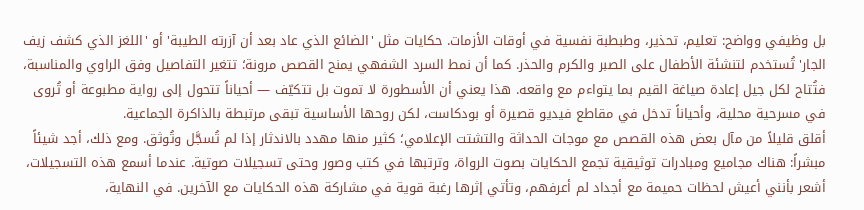بل وظيفي وواضح: تعليم، تحذير، وطبطبة نفسية في أوقات الأزمات. حكايات مثل 'الضائع الذي عاد بعد أن آزرته الطيبة' أو 'اللغز الذي كشف زيف الجار' تُستخدم لتنشئة الأطفال على الصبر والكرم والحذر. كما أن نمط السرد الشفهي يمنح القصص مرونة؛ تتغير التفاصيل وفق الراوي والمناسبة، فتُتاح لكل جيل إعادة صياغة القيم بما يتواءم مع واقعه. هذا يعني أن الأسطورة لا تموت بل تتكيّف — أحياناً تتحول إلى رواية مطبوعة أو تُروى في مسرحية محلية، وأحياناً تدخل في مقاطع فيديو قصيرة أو بودكاست، لكن روحها الأساسية تبقى مرتبطة بالذاكرة الجماعية.
أقلق قليلاً من مآل بعض هذه القصص مع موجات الحداثة والتشتت الإعلامي؛ كثير منها مهدد بالاندثار إذا لم تُسجَّل وتُوثق. ومع ذلك، أجد شيئاً مبشراً: هناك مجاميع ومبادرات توثيقية تجمع الحكايات بصوت الرواة، وترتبها في كتب وصور وحتى تسجيلات صوتية. عندما أسمع هذه التسجيلات، أشعر بأنني أعيش لحظات حميمة مع أجداد لم أعرفهم، وتأتي إثرها رغبة قوية في مشاركة هذه الحكايات مع الآخرين. في النهاية،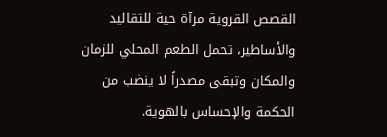القصص القروية مرآة حية للتقاليد والأساطير، تحمل الطعم المحلي للزمان والمكان وتبقى مصدراً لا ينضب من الحكمة والإحساس بالهوية.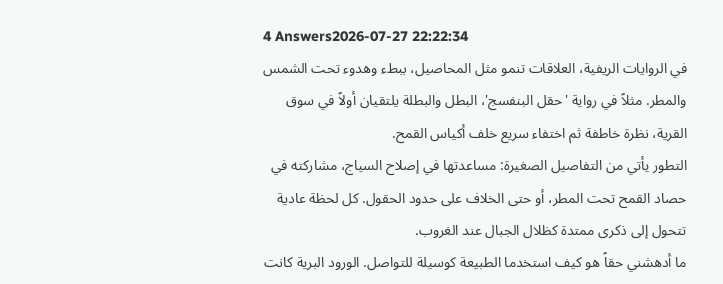4 Answers2026-07-27 22:22:34
في الروايات الريفية، العلاقات تنمو مثل المحاصيل، ببطء وهدوء تحت الشمس والمطر. مثلاً في رواية 'حقل البنفسج'، البطل والبطلة يلتقيان أولاً في سوق القرية، نظرة خاطفة ثم اختفاء سريع خلف أكياس القمح.
التطور يأتي من التفاصيل الصغيرة: مساعدتها في إصلاح السياج، مشاركته في حصاد القمح تحت المطر، أو حتى الخلاف على حدود الحقول. كل لحظة عادية تتحول إلى ذكرى ممتدة كظلال الجبال عند الغروب.
ما أدهشني حقاً هو كيف استخدما الطبيعة كوسيلة للتواصل. الورود البرية كانت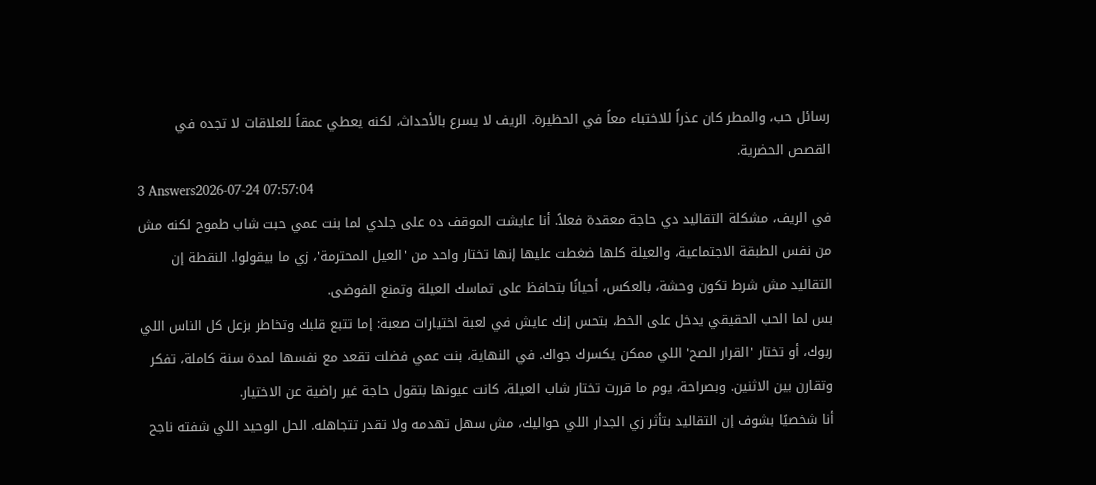رسائل حب، والمطر كان عذراً للاختباء معاً في الحظيرة. الريف لا يسرع بالأحداث، لكنه يعطي عمقاً للعلاقات لا تجده في القصص الحضرية.
3 Answers2026-07-24 07:57:04
في الريف، مشكلة التقاليد دي حاجة معقدة فعلاً. أنا عايشت الموقف ده على جلدي لما بنت عمي حبت شاب طموح لكنه مش من نفس الطبقة الاجتماعية، والعيلة كلها ضغطت عليها إنها تختار واحد من 'العيل المحترمة'، زي ما بيقولوا. النقطة إن التقاليد مش شرط تكون وحشة، بالعكس، أحيانًا بتحافظ على تماسك العيلة وتمنع الفوضى.
بس لما الحب الحقيقي يدخل على الخط، بتحس إنك عايش في لعبة اختيارات صعبة: إما تتبع قلبك وتخاطر بزعل كل الناس اللي ربوك، أو تختار 'القرار الصح' اللي ممكن يكسرك جواك. في النهاية، بنت عمي فضلت تقعد مع نفسها لمدة سنة كاملة، تفكر وتقارن بين الاثنين. وبصراحة، يوم ما قررت تختار شاب العيلة، كانت عيونها بتقول حاجة غير راضية عن الاختيار.
أنا شخصيًا بشوف إن التقاليد بتأثر زي الجدار اللي حواليك، مش سهل تهدمه ولا تقدر تتجاهله. الحل الوحيد اللي شفته ناجح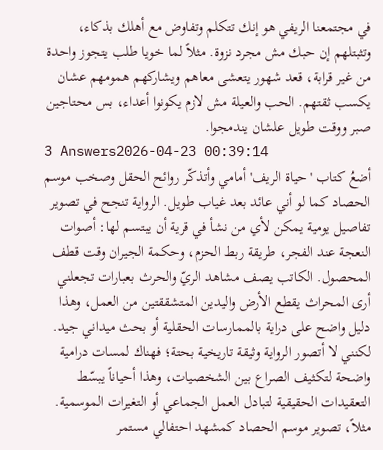في مجتمعنا الريفي هو إنك تتكلم وتفاوض مع أهلك بذكاء، وتثبتلهم إن حبك مش مجرد نزوة. مثلاً لما خويا طلب يتجوز واحدة من غير قرابة، قعد شهور يتعشى معاهم ويشاركهم همومهم عشان يكسب ثقتهم. الحب والعيلة مش لازم يكونوا أعداء، بس محتاجين صبر ووقت طويل علشان يندمجوا.
3 Answers2026-04-23 00:39:14
أضعُ كتاب 'حياة الريف' أمامي وأتذكّر روائح الحقل وصخب موسم الحصاد كما لو أني عائد بعد غياب طويل. الرواية تنجح في تصوير تفاصيل يومية يمكن لأي من نشأ في قرية أن يبتسم لها: أصوات النعجة عند الفجر، طريقة ربط الحزم، وحكمة الجيران وقت قطف المحصول. الكاتب يصف مشاهد الريّ والحرث بعبارات تجعلني أرى المحراث يقطع الأرض واليدين المتشققتين من العمل، وهذا دليل واضح على دراية بالممارسات الحقلية أو بحث ميداني جيد.
لكنني لا أتصور الرواية وثيقة تاريخية بحتة؛ فهناك لمسات درامية واضحة لتكثيف الصراع بين الشخصيات، وهذا أحياناً يبسّط التعقيدات الحقيقية لتبادل العمل الجماعي أو التغيرات الموسمية. مثلاً، تصوير موسم الحصاد كمشهد احتفالي مستمر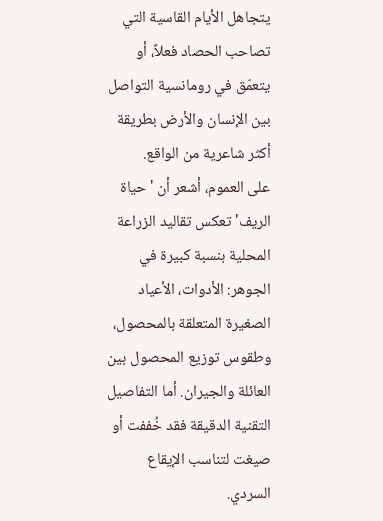يتجاهل الأيام القاسية التي تصاحب الحصاد فعلاً، أو يتعمّق في رومانسية التواصل بين الإنسان والأرض بطريقة أكثر شاعرية من الواقع.
على العموم، أشعر أن 'حياة الريف' تعكس تقاليد الزراعة المحلية بنسبة كبيرة في الجوهر: الأدوات، الأعياد الصغيرة المتعلقة بالمحصول، وطقوس توزيع المحصول بين العائلة والجيران. أما التفاصيل التقنية الدقيقة فقد خُففت أو صيغت لتناسب الإيقاع السردي.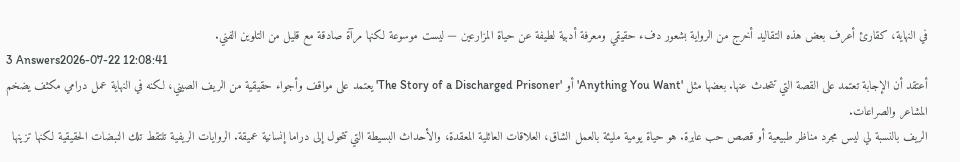في النهاية، كقارئ أعرف بعض هذه التقاليد أخرج من الرواية بشعور دفء حقيقي ومعرفة أدبية لطيفة عن حياة المزارعين — ليست موسوعة لكنها مرآة صادقة مع قليل من التلوين الفني.
3 Answers2026-07-22 12:08:41
أعتقد أن الإجابة تعتمد على القصة التي تتحدث عنها. بعضها مثل 'Anything You Want' أو 'The Story of a Discharged Prisoner' يعتمد على مواقف وأجواء حقيقية من الريف الصيني، لكنه في النهاية عمل درامي مكثف يضخم المشاعر والصراعات.
الريف بالنسبة لي ليس مجرد مناظر طبيعية أو قصص حب عابرة. هو حياة يومية مليئة بالعمل الشاق، العلاقات العائلية المعقدة، والأحداث البسيطة التي تتحول إلى دراما إنسانية عميقة. الروايات الريفية تلتقط تلك النبضات الحقيقية لكنها تزينها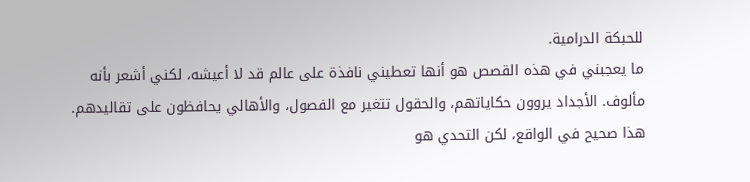للحبكة الدرامية.
ما يعجبني في هذه القصص هو أنها تعطيني نافذة على عالم قد لا أعيشه، لكني أشعر بأنه مألوف. الأجداد يروون حكاياتهم، والحقول تتغير مع الفصول، والأهالي يحافظون على تقاليدهم. هذا صحيح في الواقع، لكن التحدي هو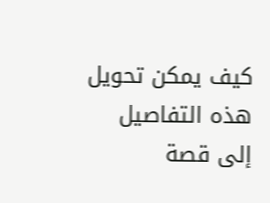كيف يمكن تحويل هذه التفاصيل إلى قصة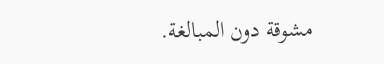مشوقة دون المبالغة.